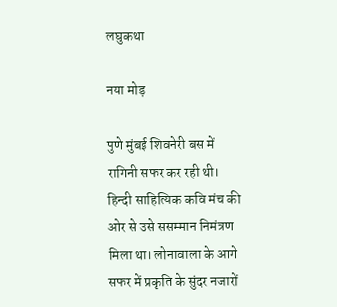लघुकथा

नया मोड़

पुणे मुंबई शिवनेरी बस में रागिनी सफर कर रही थी। हिन्दी साहित्यिक कवि मंच की ओर से उसे ससम्मान निमंत्रण मिला था। लोनावाला के आगे सफर में प्रकृति के सुंदर नजारों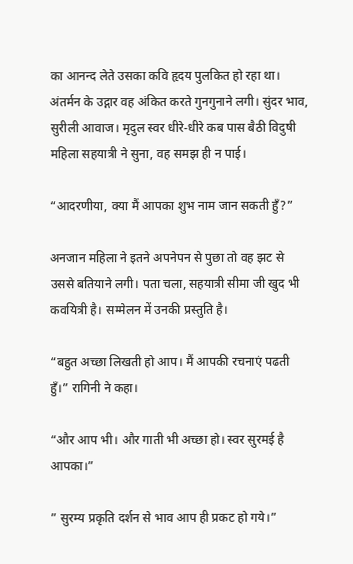का आनन्द लेते उसका कवि हृदय पुलकित हो रहा था। अंतर्मन के उद्गार वह अंकित करते गुनगुनाने लगी। सुंदर भाव, सुरीली आवाज। मृदुल स्वर धीरे-धीरे कब पास बैठी विदुषी महिला सहयात्री ने सुना, वह समझ ही न पाई।

“आदरणीया, क्या मैं आपका शुभ नाम जान सकती हुँ?”

अनजान महिला ने इतने अपनेपन से पुछा तो वह झट से उससे बतियाने लगी। पता चला, सहयात्री सीमा जी खुद भी कवयित्री है। सम्मेलन में उनकी प्रस्तुति है।

“बहुत अच्छा लिखती हो आप। मैं आपकी रचनाएं पढती हुँ।” रागिनी ने कहा।

“और आप भी। और गाती भी अच्छा हो। स्वर सुरमई है आपका।”

” सुरम्य प्रकृति दर्शन से भाव आप ही प्रकट हो गये।”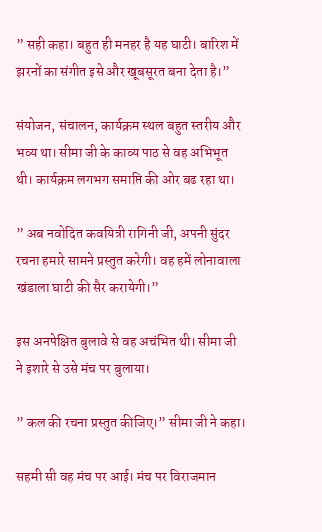” सही कहा। बहुत ही मनहर है यह घाटी। बारिश में झरनों का संगीत इसे और खूबसूरत बना देता है।”

संयोजन, संचालन, कार्यक्रम स्थल बहुत स्तरीय और भव्य था। सीमा जी के काव्य पाठ से वह अभिभूत थी। कार्यक्रम लगभग समाप्ति की ओर बढ रहा था।

” अब नवोदित कवयित्री रागिनी जी, अपनी सुंदर रचना हमारे सामने प्रस्तुत करेगी। वह हमें लोनावाला खंडाला घाटी की सैर करायेगी।”

इस अनपेक्षित बुलावे से वह अचंभित थी। सीमा जी ने इशारे से उसे मंच पर बुलाया।

” कल की रचना प्रस्तुत कीजिए।” सीमा जी ने कहा।

सहमी सी वह मंच पर आई। मंच पर विराजमान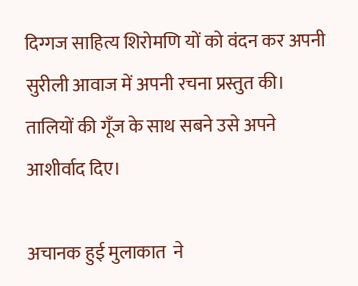दिग्गज साहित्य शिरोमणि यों को वंदन कर अपनी सुरीली आवाज में अपनी रचना प्रस्तुत की। तालियों की गूँज के साथ सबने उसे अपने आशीर्वाद दिए।

अचानक हुई मुलाकात  ने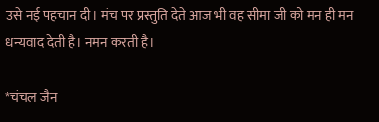उसे नई पहचान दी। मंच पर प्रस्तुति देते आज भी वह सीमा जी को मन ही मन धन्यवाद देती है। नमन करती है।

*चंचल जैन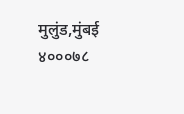मुलुंड,मुंबई ४०००७८